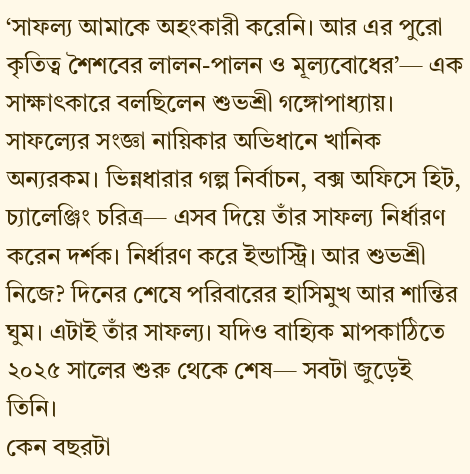‘সাফল্য আমাকে অহংকারী করেনি। আর এর পুরো কৃতিত্ব শৈশবের লালন-পালন ও মূল্যবোধের’— এক সাক্ষাৎকারে বলছিলেন শুভশ্রী গঙ্গোপাধ্যায়। সাফল্যের সংজ্ঞা নায়িকার অভিধানে খানিক অন্যরকম। ভিন্নধারার গল্প নির্বাচন, বক্স অফিসে হিট, চ্যালেঞ্জিং চরিত্র— এসব দিয়ে তাঁর সাফল্য নির্ধারণ করেন দর্শক। নির্ধারণ করে ইন্ডাস্ট্রি। আর শুভশ্রী নিজে? দিনের শেষে পরিবারের হাসিমুখ আর শান্তির ঘুম। এটাই তাঁর সাফল্য। যদিও বাহ্যিক মাপকাঠিতে ২০২৫ সালের শুরু থেকে শেষ— সবটা জুড়েই তিনি।
কেন বছরটা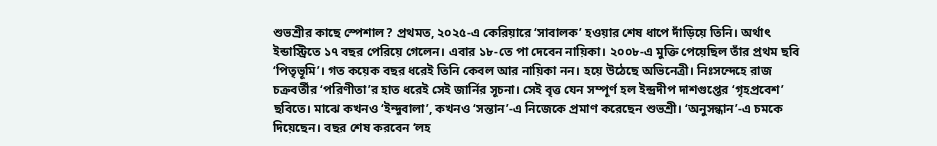শুভশ্রীর কাছে স্পেশাল? প্রথমত, ২০২৫-এ কেরিয়ারে ‘সাবালক’ হওয়ার শেষ ধাপে দাঁড়িয়ে তিনি। অর্থাৎ ইন্ডাস্ট্রিতে ১৭ বছর পেরিয়ে গেলেন। এবার ১৮-তে পা দেবেন নায়িকা। ২০০৮-এ মুক্তি পেয়েছিল তাঁর প্রথম ছবি ‘পিতৃভূমি’। গত কয়েক বছর ধরেই তিনি কেবল আর নায়িকা নন। হয়ে উঠেছে অভিনেত্রী। নিঃসন্দেহে রাজ চক্রবর্তীর ‘পরিণীতা’র হাত ধরেই সেই জার্নির সূচনা। সেই বৃত্ত যেন সম্পূর্ণ হল ইন্দ্রদীপ দাশগুপ্তের ‘গৃহপ্রবেশ’ ছবিতে। মাঝে কখনও ‘ইন্দুবালা’, কখনও ‘সন্তান’-এ নিজেকে প্রমাণ করেছেন শুভশ্রী। ‘অনুসন্ধান’-এ চমকে দিয়েছেন। বছর শেষ করবেন ‘লহ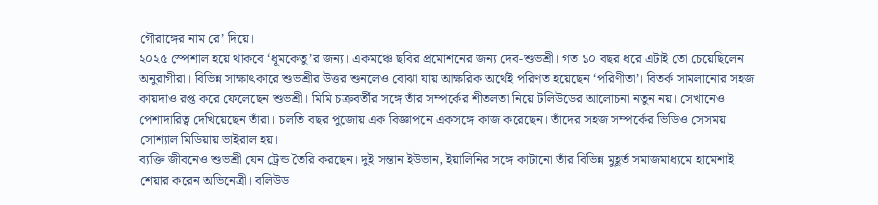গৌরাঙ্গের নাম রে’ দিয়ে।
২০২৫ স্পেশাল হয়ে থাকবে ‘ধূমকেতু’র জন্য। একমঞ্চে ছবির প্রমোশনের জন্য দেব-শুভশ্রী। গত ১০ বছর ধরে এটাই তো চেয়েছিলেন অনুরাগীরা। বিভিন্ন সাক্ষাৎকারে শুভশ্রীর উত্তর শুনলেও বোঝা যায় আক্ষরিক অর্থেই পরিণত হয়েছেন ‘পরিণীতা’। বিতর্ক সামলানোর সহজ কায়দাও রপ্ত করে ফেলেছেন শুভশ্রী। মিমি চক্রবর্তীর সঙ্গে তাঁর সম্পর্কের শীতলতা নিয়ে টলিউডের আলোচনা নতুন নয়। সেখানেও পেশাদারিত্ব দেখিয়েছেন তাঁরা। চলতি বছর পুজোয় এক বিজ্ঞাপনে একসঙ্গে কাজ করেছেন। তাঁদের সহজ সম্পর্কের ভিডিও সেসময় সোশ্যাল মিডিয়ায় ভাইরাল হয়।
ব্যক্তি জীবনেও শুভশ্রী যেন ট্রেন্ড তৈরি করছেন। দুই সন্তান ইউভান, ইয়ালিনির সঙ্গে কাটানো তাঁর বিভিন্ন মুহূর্ত সমাজমাধ্যমে হামেশাই শেয়ার করেন অভিনেত্রী। বলিউড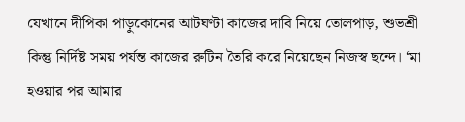যেখানে দীপিকা পাড়ুকোনের আটঘণ্টা কাজের দাবি নিয়ে তোলপাড়, শুভশ্রী কিন্তু নির্দিষ্ট সময় পর্যন্ত কাজের রুটিন তৈরি করে নিয়েছেন নিজস্ব ছন্দে। ‘মা হওয়ার পর আমার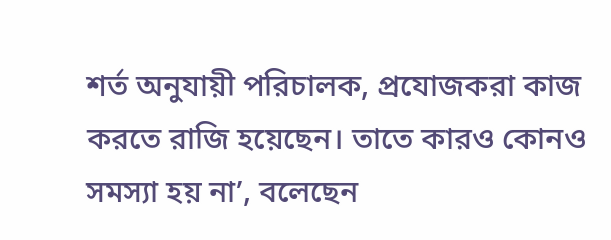শর্ত অনুযায়ী পরিচালক, প্রযোজকরা কাজ করতে রাজি হয়েছেন। তাতে কারও কোনও সমস্যা হয় না’, বলেছেন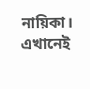নায়িকা।
এখানেই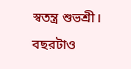স্বতন্ত্র শুভশ্রী। বছরটাও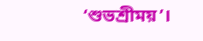‘শুভশ্রীময়’।